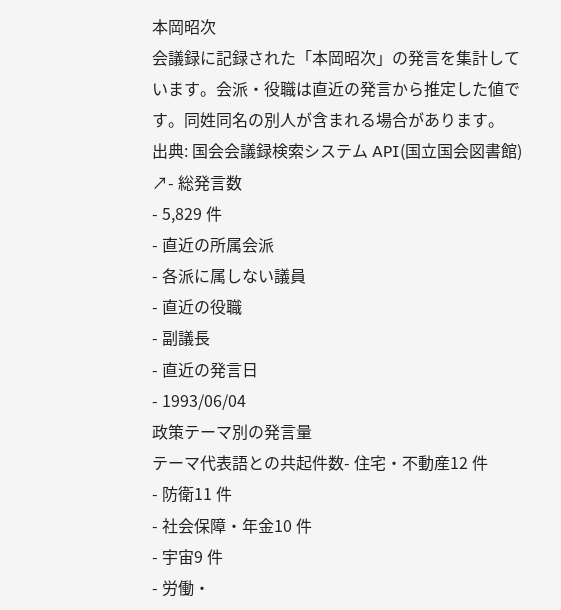本岡昭次
会議録に記録された「本岡昭次」の発言を集計しています。会派・役職は直近の発言から推定した値です。同姓同名の別人が含まれる場合があります。
出典: 国会会議録検索システム API(国立国会図書館) ↗- 総発言数
- 5,829 件
- 直近の所属会派
- 各派に属しない議員
- 直近の役職
- 副議長
- 直近の発言日
- 1993/06/04
政策テーマ別の発言量
テーマ代表語との共起件数- 住宅・不動産12 件
- 防衛11 件
- 社会保障・年金10 件
- 宇宙9 件
- 労働・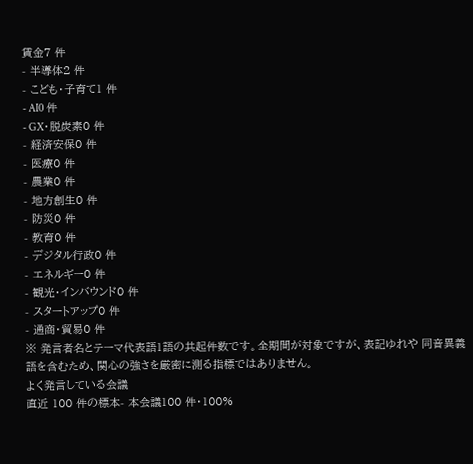賃金7 件
- 半導体2 件
- こども・子育て1 件
- AI0 件
- GX・脱炭素0 件
- 経済安保0 件
- 医療0 件
- 農業0 件
- 地方創生0 件
- 防災0 件
- 教育0 件
- デジタル行政0 件
- エネルギー0 件
- 観光・インバウンド0 件
- スタートアップ0 件
- 通商・貿易0 件
※ 発言者名とテーマ代表語1語の共起件数です。全期間が対象ですが、表記ゆれや 同音異義語を含むため、関心の強さを厳密に測る指標ではありません。
よく発言している会議
直近 100 件の標本- 本会議100 件・100%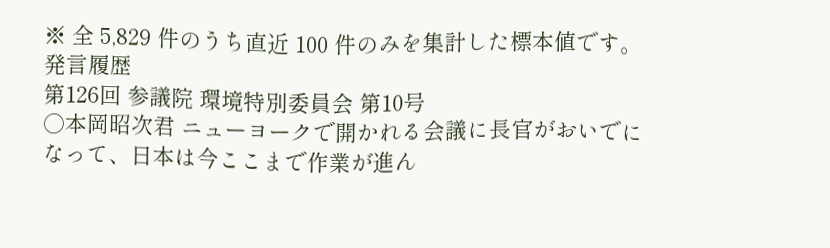※ 全 5,829 件のうち直近 100 件のみを集計した標本値です。
発言履歴
第126回 参議院 環境特別委員会 第10号
○本岡昭次君 ニューヨークで開かれる会議に長官がおいでになって、日本は今ここまで作業が進ん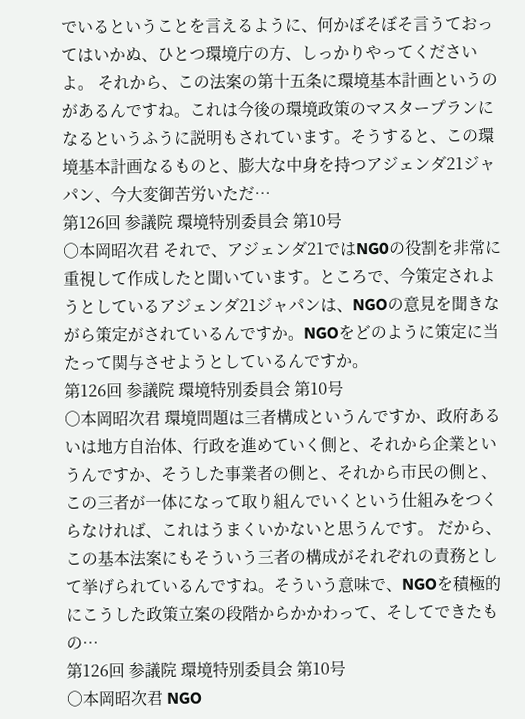でいるということを言えるように、何かぼそぼそ言うておってはいかぬ、ひとつ環境庁の方、しっかりやってくださいよ。 それから、この法案の第十五条に環境基本計画というのがあるんですね。これは今後の環境政策のマスタープランになるというふうに説明もされています。そうすると、この環境基本計画なるものと、膨大な中身を持つアジェンダ21ジャパン、今大変御苦労いただ…
第126回 参議院 環境特別委員会 第10号
○本岡昭次君 それで、アジェンダ21ではNG0の役割を非常に重視して作成したと聞いています。ところで、今策定されようとしているアジェンダ21ジャパンは、NGOの意見を聞きながら策定がされているんですか。NGOをどのように策定に当たって関与させようとしているんですか。
第126回 参議院 環境特別委員会 第10号
○本岡昭次君 環境問題は三者構成というんですか、政府あるいは地方自治体、行政を進めていく側と、それから企業というんですか、そうした事業者の側と、それから市民の側と、この三者が一体になって取り組んでいくという仕組みをつくらなければ、これはうまくいかないと思うんです。 だから、この基本法案にもそういう三者の構成がそれぞれの責務として挙げられているんですね。そういう意味で、NGOを積極的にこうした政策立案の段階からかかわって、そしてできたもの…
第126回 参議院 環境特別委員会 第10号
○本岡昭次君 NGO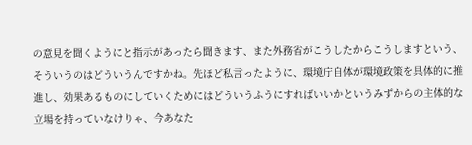の意見を聞くようにと指示があったら聞きます、また外務省がこうしたからこうしますという、そういうのはどういうんですかね。先ほど私言ったように、環境庁自体が環境政策を具体的に推進し、効果あるものにしていくためにはどういうふうにすればいいかというみずからの主体的な立場を持っていなけりゃ、今あなた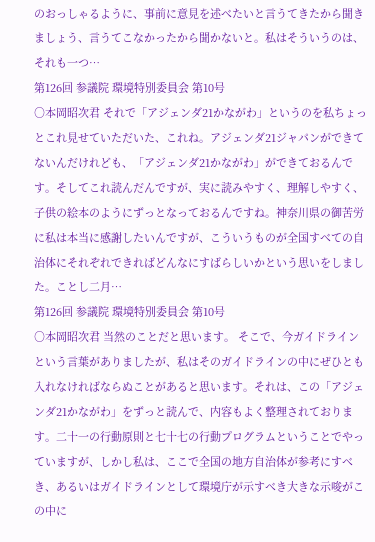のおっしゃるように、事前に意見を述べたいと言うてきたから聞きましょう、言うてこなかったから聞かないと。私はそういうのは、それも一つ…
第126回 参議院 環境特別委員会 第10号
○本岡昭次君 それで「アジェンダ21かながわ」というのを私ちょっとこれ見せていただいた、これね。アジェンダ21ジャパンができてないんだけれども、「アジェンダ21かながわ」ができておるんです。そしてこれ読んだんですが、実に読みやすく、理解しやすく、子供の絵本のようにずっとなっておるんですね。神奈川県の御苦労に私は本当に感謝したいんですが、こういうものが全国すべての自治体にそれぞれできればどんなにすばらしいかという思いをしました。ことし二月…
第126回 参議院 環境特別委員会 第10号
○本岡昭次君 当然のことだと思います。 そこで、今ガイドラインという言葉がありましたが、私はそのガイドラインの中にぜひとも入れなければならぬことがあると思います。それは、この「アジェンダ21かながわ」をずっと読んで、内容もよく整理されております。二十一の行動原則と七十七の行動プログラムということでやっていますが、しかし私は、ここで全国の地方自治体が参考にすべき、あるいはガイドラインとして環境庁が示すべき大きな示唆がこの中に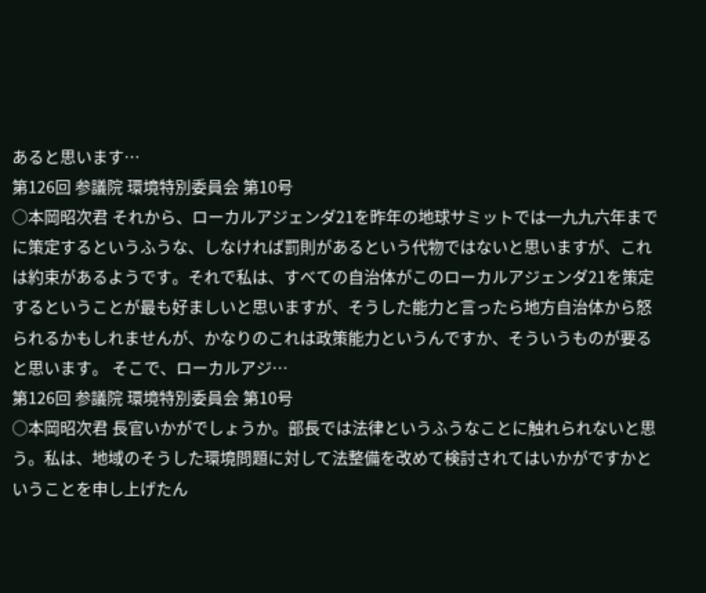あると思います…
第126回 参議院 環境特別委員会 第10号
○本岡昭次君 それから、ローカルアジェンダ21を昨年の地球サミットでは一九九六年までに策定するというふうな、しなければ罰則があるという代物ではないと思いますが、これは約束があるようです。それで私は、すべての自治体がこのローカルアジェンダ21を策定するということが最も好ましいと思いますが、そうした能力と言ったら地方自治体から怒られるかもしれませんが、かなりのこれは政策能力というんですか、そういうものが要ると思います。 そこで、ローカルアジ…
第126回 参議院 環境特別委員会 第10号
○本岡昭次君 長官いかがでしょうか。部長では法律というふうなことに触れられないと思う。私は、地域のそうした環境問題に対して法整備を改めて検討されてはいかがですかということを申し上げたん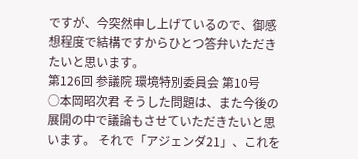ですが、今突然申し上げているので、御感想程度で結構ですからひとつ答弁いただきたいと思います。
第126回 参議院 環境特別委員会 第10号
○本岡昭次君 そうした問題は、また今後の展開の中で議論もさせていただきたいと思います。 それで「アジェンダ21」、これを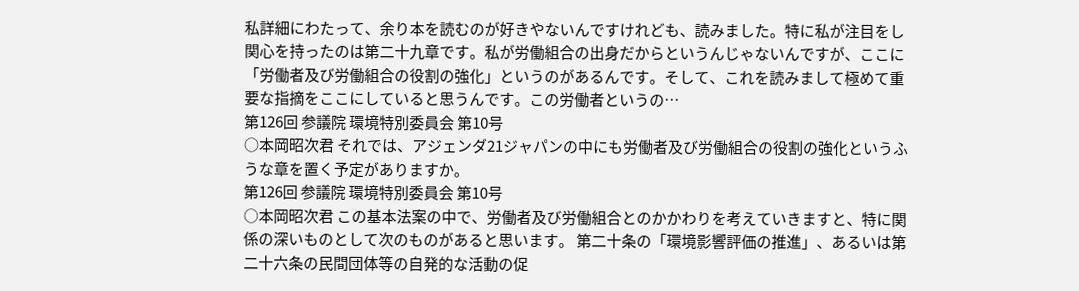私詳細にわたって、余り本を読むのが好きやないんですけれども、読みました。特に私が注目をし関心を持ったのは第二十九章です。私が労働組合の出身だからというんじゃないんですが、ここに「労働者及び労働組合の役割の強化」というのがあるんです。そして、これを読みまして極めて重要な指摘をここにしていると思うんです。この労働者というの…
第126回 参議院 環境特別委員会 第10号
○本岡昭次君 それでは、アジェンダ21ジャパンの中にも労働者及び労働組合の役割の強化というふうな章を置く予定がありますか。
第126回 参議院 環境特別委員会 第10号
○本岡昭次君 この基本法案の中で、労働者及び労働組合とのかかわりを考えていきますと、特に関係の深いものとして次のものがあると思います。 第二十条の「環境影響評価の推進」、あるいは第二十六条の民間団体等の自発的な活動の促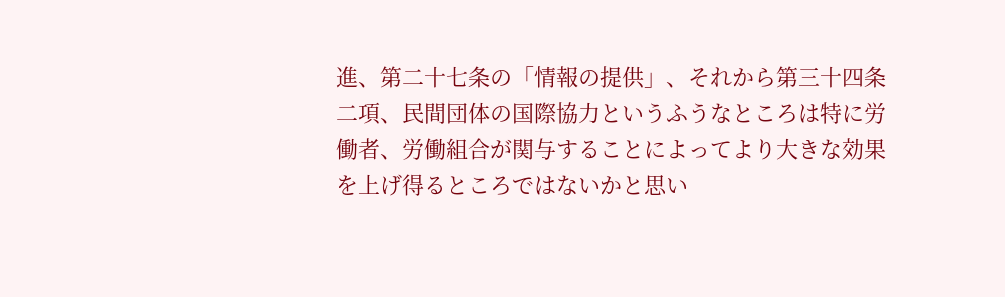進、第二十七条の「情報の提供」、それから第三十四条二項、民間団体の国際協力というふうなところは特に労働者、労働組合が関与することによってより大きな効果を上げ得るところではないかと思い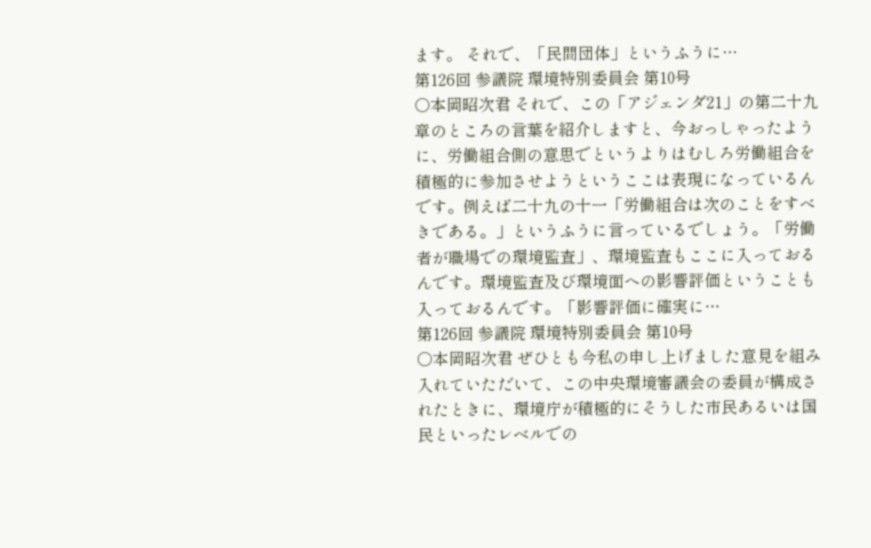ます。 それで、「民間団体」というふうに…
第126回 参議院 環境特別委員会 第10号
○本岡昭次君 それで、この「アジェンダ21」の第二十九章のところの言葉を紹介しますと、今おっしゃったように、労働組合側の意思でというよりはむしろ労働組合を積極的に参加させようというここは表現になっているんです。例えば二十九の十一「労働組合は次のことをすべきである。」というふうに言っているでしょう。「労働者が職場での環境監査」、環境監査もここに入っておるんです。環境監査及び環境面への影響評価ということも入っておるんです。「影響評価に確実に…
第126回 参議院 環境特別委員会 第10号
○本岡昭次君 ぜひとも今私の申し上げました意見を組み入れていただいて、この中央環境審議会の委員が構成されたときに、環境庁が積極的にそうした市民あるいは国民といったレベルでの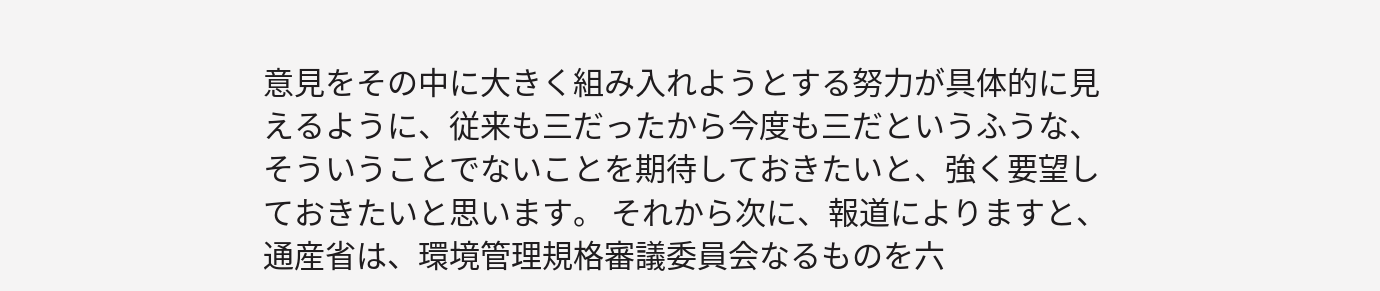意見をその中に大きく組み入れようとする努力が具体的に見えるように、従来も三だったから今度も三だというふうな、そういうことでないことを期待しておきたいと、強く要望しておきたいと思います。 それから次に、報道によりますと、通産省は、環境管理規格審議委員会なるものを六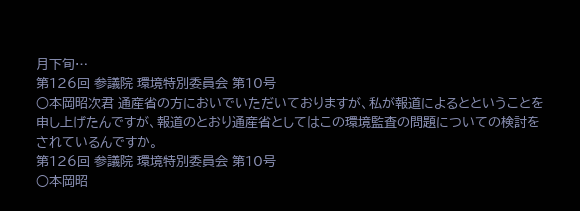月下旬…
第126回 参議院 環境特別委員会 第10号
○本岡昭次君 通産省の方においでいただいておりますが、私が報道によるとということを申し上げたんですが、報道のとおり通産省としてはこの環境監査の問題についての検討をされているんですか。
第126回 参議院 環境特別委員会 第10号
○本岡昭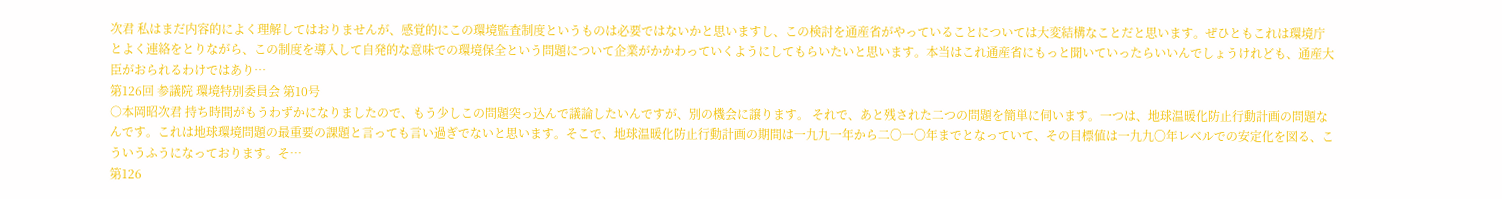次君 私はまだ内容的によく理解してはおりませんが、感覚的にこの環境監査制度というものは必要ではないかと思いますし、この検討を通産省がやっていることについては大変結構なことだと思います。ぜひともこれは環境庁とよく連絡をとりながら、この制度を導入して自発的な意味での環境保全という問題について企業がかかわっていくようにしてもらいたいと思います。本当はこれ通産省にもっと聞いていったらいいんでしょうけれども、通産大臣がおられるわけではあり…
第126回 参議院 環境特別委員会 第10号
○本岡昭次君 持ち時間がもうわずかになりましたので、もう少しこの問題突っ込んで議論したいんですが、別の機会に譲ります。 それで、あと残された二つの問題を簡単に伺います。一つは、地球温暖化防止行動計画の問題なんです。これは地球環境問題の最重要の課題と言っても言い過ぎでないと思います。そこで、地球温暖化防止行動計画の期間は一九九一年から二〇一〇年までとなっていて、その目標値は一九九〇年レベルでの安定化を図る、こういうふうになっております。そ…
第126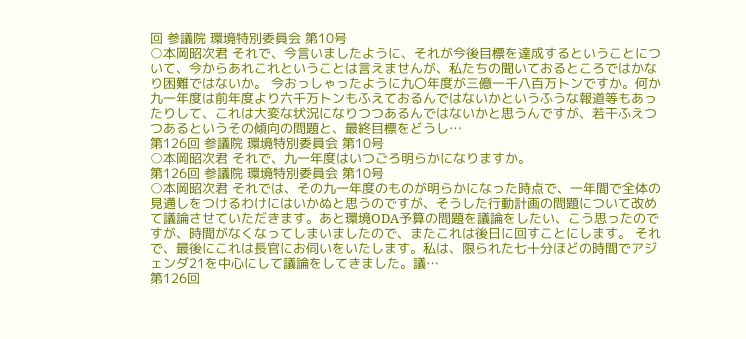回 参議院 環境特別委員会 第10号
○本岡昭次君 それで、今言いましたように、それが今後目標を達成するということについて、今からあれこれということは言えませんが、私たちの聞いておるところではかなり困難ではないか。 今おっしゃったように九〇年度が三億一千八百万トンですか。何か九一年度は前年度より六千万トンもふえておるんではないかというふうな報道等もあったりして、これは大変な状況になりつつあるんではないかと思うんですが、若干ふえつつあるというその傾向の問題と、最終目標をどうし…
第126回 参議院 環境特別委員会 第10号
○本岡昭次君 それで、九一年度はいつごろ明らかになりますか。
第126回 参議院 環境特別委員会 第10号
○本岡昭次君 それでは、その九一年度のものが明らかになった時点で、一年間で全体の見通しをつけるわけにはいかぬと思うのですが、そうした行動計画の問題について改めて議論させていただきます。あと環境ODA予算の問題を議論をしたい、こう思ったのですが、時間がなくなってしまいましたので、またこれは後日に回すことにします。 それで、最後にこれは長官にお伺いをいたします。私は、限られた七十分ほどの時間でアジェンダ21を中心にして議論をしてきました。議…
第126回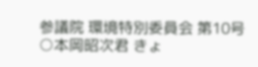参議院 環境特別委員会 第10号
○本岡昭次君 きょ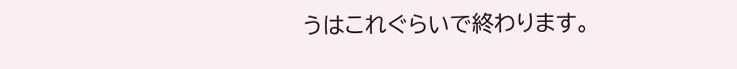うはこれぐらいで終わります。